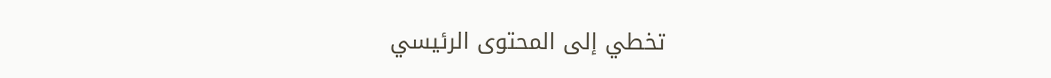تخطي إلى المحتوى الرئيسي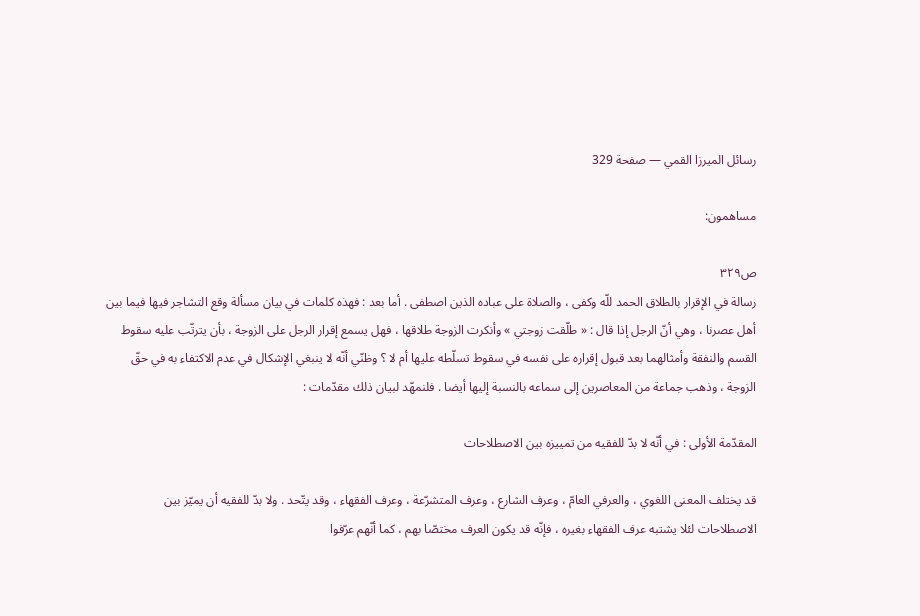رسائل الميرزا القمي — صفحة 329

مساهمون:

ص٣٢٩
رسالة في الإقرار بالطلاق الحمد للّه وكفى ، والصلاة على عباده الذين اصطفى . أما بعد : فهذه كلمات في بيان مسألة وقع التشاجر فيها فيما بين أهل عصرنا ، وهي أنّ الرجل إذا قال : « طلّقت زوجتي » وأنكرت الزوجة طلاقها ، فهل يسمع إقرار الرجل على الزوجة ، بأن يترتّب عليه سقوط القسم والنفقة وأمثالهما بعد قبول إقراره على نفسه في سقوط تسلّطه عليها أم لا ؟ وظنّي أنّه لا ينبغي الإشكال في عدم الاكتفاء به في حقّ الزوجة ، وذهب جماعة من المعاصرين إلى سماعه بالنسبة إليها أيضا . فلنمهّد لبيان ذلك مقدّمات :

المقدّمة الأولى : في أنّه لا بدّ للفقيه من تمييزه بين الاصطلاحات

قد يختلف المعنى اللغوي ، والعرفي العامّ ، وعرف الشارع ، وعرف المتشرّعة ، وعرف الفقهاء ، وقد يتّحد . ولا بدّ للفقيه أن يميّز بين الاصطلاحات لئلا يشتبه عرف الفقهاء بغيره ، فإنّه قد يكون العرف مختصّا بهم ، كما أنّهم عرّفوا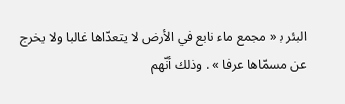البئر ب‍ « مجمع ماء نابع في الأرض لا يتعدّاها غالبا ولا يخرج عن مسمّاها عرفا » . وذلك أنّهم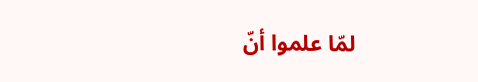لمّا علموا أنّ